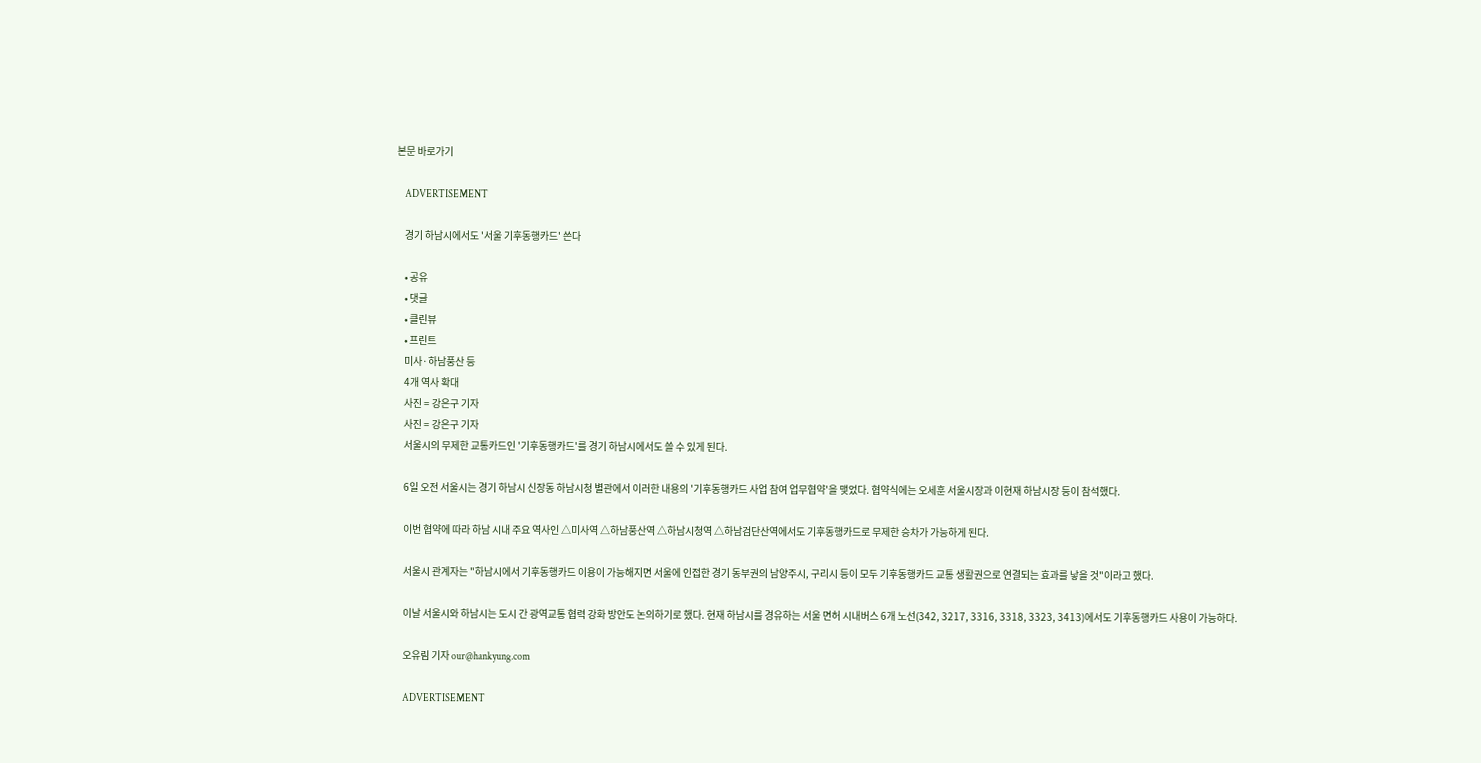본문 바로가기

    ADVERTISEMENT

    경기 하남시에서도 '서울 기후동행카드' 쓴다

    • 공유
    • 댓글
    • 클린뷰
    • 프린트
    미사·하남풍산 등
    4개 역사 확대
    사진 = 강은구 기자
    사진 = 강은구 기자
    서울시의 무제한 교통카드인 '기후동행카드'를 경기 하남시에서도 쓸 수 있게 된다.

    6일 오전 서울시는 경기 하남시 신장동 하남시청 별관에서 이러한 내용의 '기후동행카드 사업 참여 업무협약'을 맺었다. 협약식에는 오세훈 서울시장과 이현재 하남시장 등이 참석했다.

    이번 협약에 따라 하남 시내 주요 역사인 △미사역 △하남풍산역 △하남시청역 △하남검단산역에서도 기후동행카드로 무제한 승차가 가능하게 된다.

    서울시 관계자는 "하남시에서 기후동행카드 이용이 가능해지면 서울에 인접한 경기 동부권의 남양주시, 구리시 등이 모두 기후동행카드 교통 생활권으로 연결되는 효과를 낳을 것"이라고 했다.

    이날 서울시와 하남시는 도시 간 광역교통 협력 강화 방안도 논의하기로 했다. 현재 하남시를 경유하는 서울 면허 시내버스 6개 노선(342, 3217, 3316, 3318, 3323, 3413)에서도 기후동행카드 사용이 가능하다.

    오유림 기자 our@hankyung.com

    ADVERTISEMENT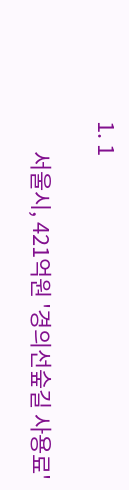1. 1

      서울시, 421억원 '경의선숲길 사용료'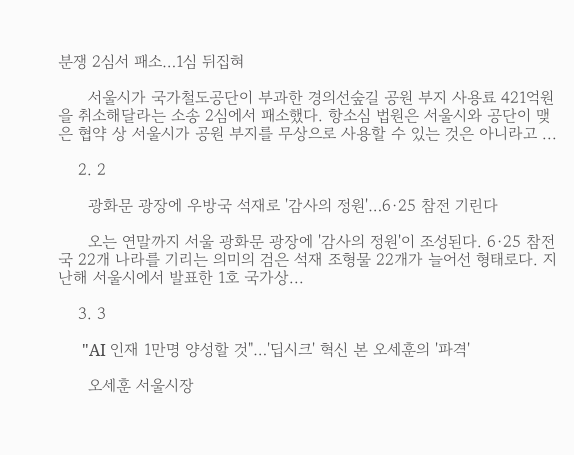분쟁 2심서 패소…1심 뒤집혀

      서울시가 국가철도공단이 부과한 경의선숲길 공원 부지 사용료 421억원을 취소해달라는 소송 2심에서 패소했다. 항소심 법원은 서울시와 공단이 맺은 협약 상 서울시가 공원 부지를 무상으로 사용할 수 있는 것은 아니라고 ...

    2. 2

      광화문 광장에 우방국 석재로 '감사의 정원'…6·25 참전 기린다

      오는 연말까지 서울 광화문 광장에 '감사의 정원'이 조성된다. 6·25 참전국 22개 나라를 기리는 의미의 검은 석재 조형물 22개가 늘어선 형태로다. 지난해 서울시에서 발표한 1호 국가상...

    3. 3

      "AI 인재 1만명 양성할 것"…'딥시크' 혁신 본 오세훈의 '파격'

      오세훈 서울시장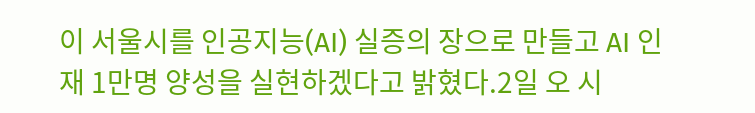이 서울시를 인공지능(AI) 실증의 장으로 만들고 AI 인재 1만명 양성을 실현하겠다고 밝혔다.2일 오 시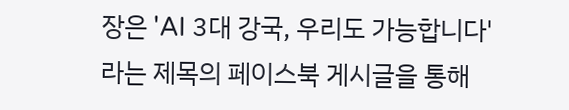장은 'AI 3대 강국, 우리도 가능합니다'라는 제목의 페이스북 게시글을 통해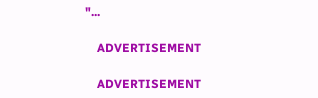"...

    ADVERTISEMENT

    ADVERTISEMENT